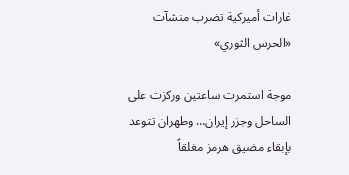غارات أميركية تضرب منشآت «الحرس الثوري»

موجة استمرت ساعتين وركزت على الساحل وجزر إيران… وطهران تتوعد بإبقاء مضيق هرمز مغلقاً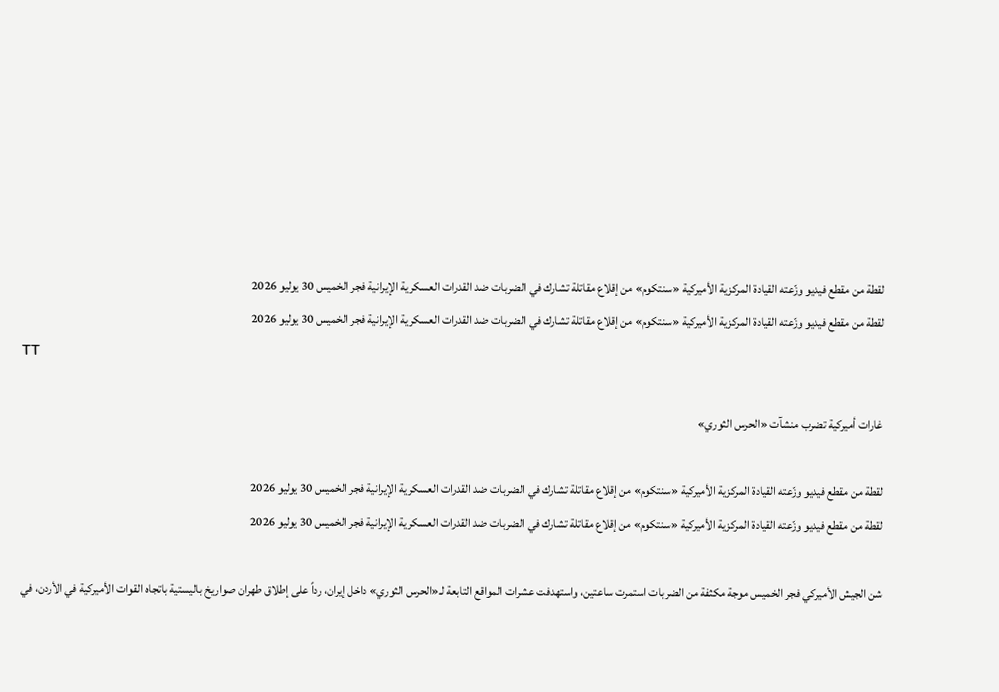لقطة من مقطع فيديو وزّعته القيادة المركزية الأميركية «سنتكوم» من إقلاع مقاتلة تشارك في الضربات ضد القدرات العسكرية الإيرانية فجر الخميس 30 يوليو 2026
لقطة من مقطع فيديو وزّعته القيادة المركزية الأميركية «سنتكوم» من إقلاع مقاتلة تشارك في الضربات ضد القدرات العسكرية الإيرانية فجر الخميس 30 يوليو 2026
TT

غارات أميركية تضرب منشآت «الحرس الثوري»

لقطة من مقطع فيديو وزّعته القيادة المركزية الأميركية «سنتكوم» من إقلاع مقاتلة تشارك في الضربات ضد القدرات العسكرية الإيرانية فجر الخميس 30 يوليو 2026
لقطة من مقطع فيديو وزّعته القيادة المركزية الأميركية «سنتكوم» من إقلاع مقاتلة تشارك في الضربات ضد القدرات العسكرية الإيرانية فجر الخميس 30 يوليو 2026

شن الجيش الأميركي فجر الخميس موجة مكثفة من الضربات استمرت ساعتين، واستهدفت عشرات المواقع التابعة لـ«الحرس الثوري» داخل إيران، رداً على إطلاق طهران صواريخ باليستية باتجاه القوات الأميركية في الأردن، في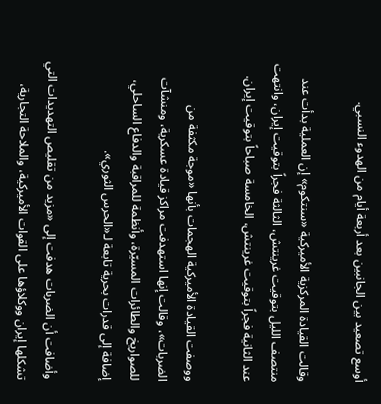أوسع تصعيد بين الجانبين بعد أربعة أيام من الهدوء النسبي.

وقالت القيادة المركزية الأميركية «سنتكوم» إن العملية بدأت عند منتصف الليل بتوقيت غرينتش، الثالثة فجراً بتوقيت إيران، وانتهت عند الثانية فجراً بتوقيت غرينتش، الخامسة صباحاً بتوقيت إيران.

ووصفت القيادة الأميركية الهجمات بأنها «موجة مكثفة من الضربات»، وقالت إنها استهدفت مراكز قيادة عسكرية، ومنشآت للصواريخ والطائرات المسيّرة، وأنظمة للمراقبة والدفاع الساحلي، إضافة إلى قدرات بحرية تابعة لـ«الحرس الثوري».

وأضافت أن الضربات هدفت إلى «مزيد من تقليص التهديدات التي تشكلها إيران ووكلاؤها على القوات الأميركية، والملاحة التجارية،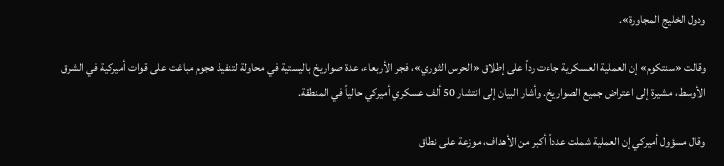ودول الخليج المجاورة».

وقالت «سنتكوم» إن العملية العسكرية جاءت رداً على إطلاق «الحرس الثوري»، فجر الأربعاء، عدة صواريخ باليستية في محاولة لتنفيذ هجوم مباغت على قوات أميركية في الشرق الأوسط، مشيرة إلى اعتراض جميع الصواريخ. وأشار البيان إلى انتشار 50 ألف عسكري أميركي حالياً في المنطقة.

وقال مسؤول أميركي إن العملية شملت عدداً أكبر من الأهداف، موزعة على نطاق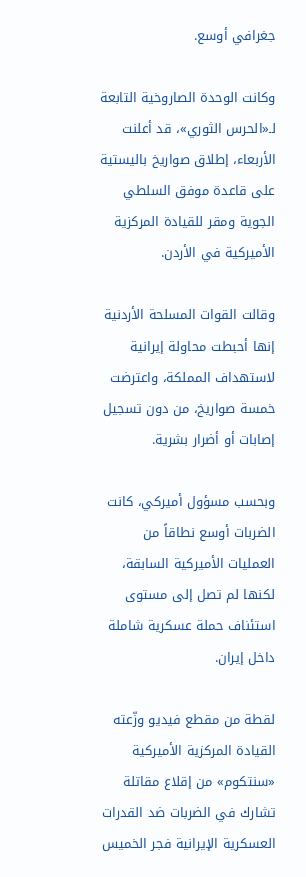جغرافي أوسع.

وكانت الوحدة الصاروخية التابعة لـ«الحرس الثوري»، قد أعلنت الأربعاء، إطلاق صواريخ باليستية على قاعدة موفق السلطي الجوية ومقر للقيادة المركزية الأميركية في الأردن.

وقالت القوات المسلحة الأردنية إنها أحبطت محاولة إيرانية لاستهداف المملكة، واعترضت خمسة صواريخ، من دون تسجيل إصابات أو أضرار بشرية.

وبحسب مسؤول أميركي، كانت الضربات أوسع نطاقاً من العمليات الأميركية السابقة، لكنها لم تصل إلى مستوى استئناف حملة عسكرية شاملة داخل إيران.

لقطة من مقطع فيديو وزّعته القيادة المركزية الأميركية «سنتكوم» من إقلاع مقاتلة تشارك في الضربات ضد القدرات العسكرية الإيرانية فجر الخميس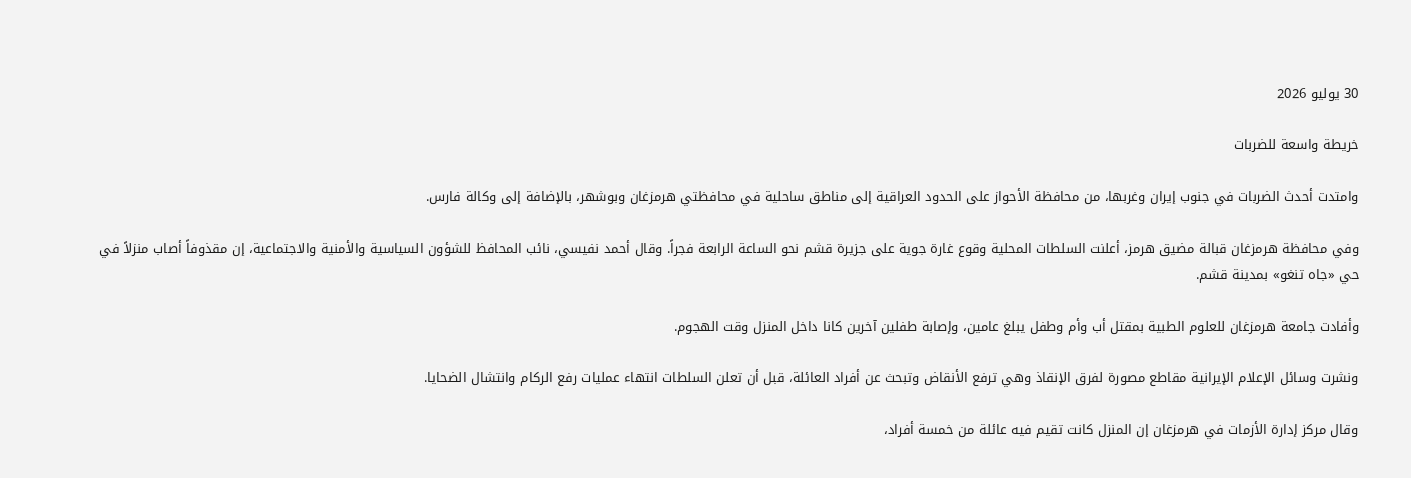30 يوليو 2026

خريطة واسعة للضربات

وامتدت أحدث الضربات في جنوب إيران وغربها، من محافظة الأحواز على الحدود العراقية إلى مناطق ساحلية في محافظتي هرمزغان وبوشهر، بالإضافة إلى وكالة فارس.

وفي محافظة هرمزغان قبالة مضيق هرمز، أعلنت السلطات المحلية وقوع غارة جوية على جزيرة قشم نحو الساعة الرابعة فجراً. وقال أحمد نفيسي، نائب المحافظ للشؤون السياسية والأمنية والاجتماعية، إن مقذوفاً أصاب منزلاً في حي «جاه تنغو» بمدينة قشم.

وأفادت جامعة هرمزغان للعلوم الطبية بمقتل أب وأم وطفل يبلغ عامين، وإصابة طفلين آخرين كانا داخل المنزل وقت الهجوم.

ونشرت وسائل الإعلام الإيرانية مقاطع مصورة لفرق الإنقاذ وهي ترفع الأنقاض وتبحث عن أفراد العائلة، قبل أن تعلن السلطات انتهاء عمليات رفع الركام وانتشال الضحايا.

وقال مركز إدارة الأزمات في هرمزغان إن المنزل كانت تقيم فيه عائلة من خمسة أفراد،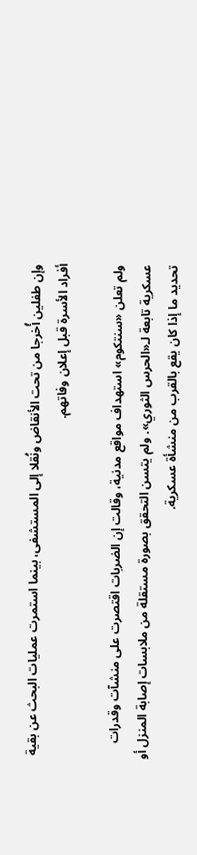وإن طفلين أُخرجا من تحت الأنقاض ونُقلا إلى المستشفى، بينما استمرت عمليات البحث عن بقية أفراد الأسرة قبل إعلان وفاتهم.

ولم تعلن «سنتكوم» استهداف مواقع مدنية، وقالت إن الضربات اقتصرت على منشآت وقدرات عسكرية تابعة لـ«الحرس الثوري». ولم يتسن التحقق بصورة مستقلة من ملابسات إصابة المنزل أو تحديد ما إذا كان يقع بالقرب من منشأة عسكرية.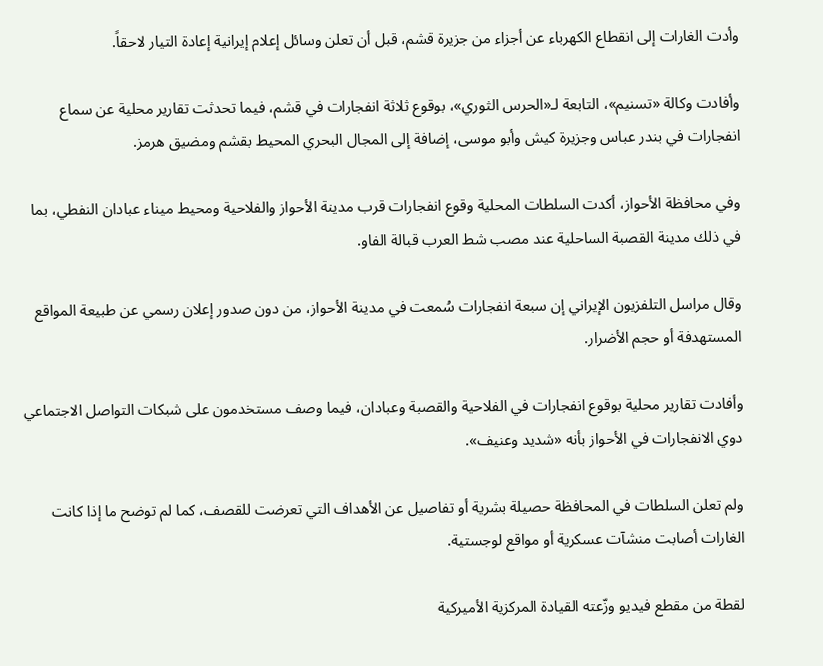وأدت الغارات إلى انقطاع الكهرباء عن أجزاء من جزيرة قشم، قبل أن تعلن وسائل إعلام إيرانية إعادة التيار لاحقاً.

وأفادت وكالة «تسنيم»، التابعة لـ«الحرس الثوري»، بوقوع ثلاثة انفجارات في قشم، فيما تحدثت تقارير محلية عن سماع انفجارات في بندر عباس وجزيرة كيش وأبو موسى، إضافة إلى المجال البحري المحيط بقشم ومضيق هرمز.

وفي محافظة الأحواز، أكدت السلطات المحلية وقوع انفجارات قرب مدينة الأحواز والفلاحية ومحيط ميناء عبادان النفطي، بما في ذلك مدينة القصبة الساحلية عند مصب شط العرب قبالة الفاو.

وقال مراسل التلفزيون الإيراني إن سبعة انفجارات سُمعت في مدينة الأحواز، من دون صدور إعلان رسمي عن طبيعة المواقع المستهدفة أو حجم الأضرار.

وأفادت تقارير محلية بوقوع انفجارات في الفلاحية والقصبة وعبادان، فيما وصف مستخدمون على شبكات التواصل الاجتماعي دوي الانفجارات في الأحواز بأنه «شديد وعنيف».

ولم تعلن السلطات في المحافظة حصيلة بشرية أو تفاصيل عن الأهداف التي تعرضت للقصف، كما لم توضح ما إذا كانت الغارات أصابت منشآت عسكرية أو مواقع لوجستية.

لقطة من مقطع فيديو وزّعته القيادة المركزية الأميركية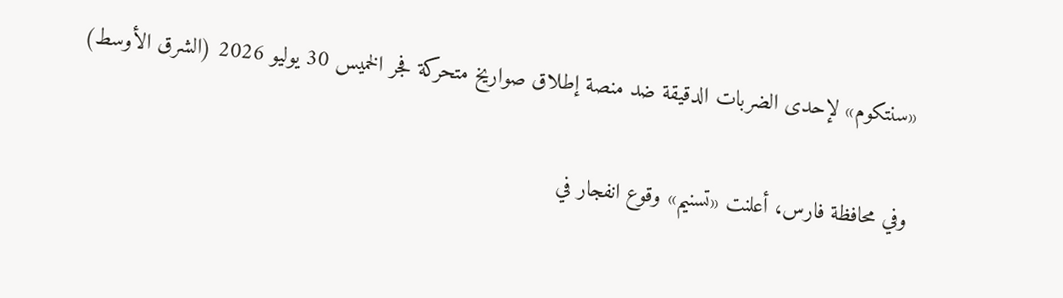«سنتكوم» لإحدى الضربات الدقيقة ضد منصة إطلاق صواريخ متحركة فجر الخميس 30 يوليو 2026 (الشرق الأوسط)

وفي محافظة فارس، أعلنت «تسنيم» وقوع انفجار في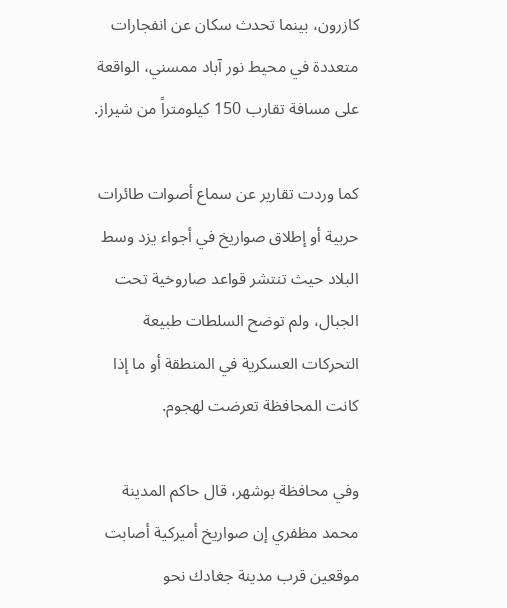كازرون، بينما تحدث سكان عن انفجارات متعددة في محيط نور آباد ممسني، الواقعة على مسافة تقارب 150 كيلومتراً من شيراز.

كما وردت تقارير عن سماع أصوات طائرات حربية أو إطلاق صواريخ في أجواء يزد وسط البلاد حيث تنتشر قواعد صاروخية تحت الجبال، ولم توضح السلطات طبيعة التحركات العسكرية في المنطقة أو ما إذا كانت المحافظة تعرضت لهجوم.

وفي محافظة بوشهر، قال حاكم المدينة محمد مظفري إن صواريخ أميركية أصابت موقعين قرب مدينة جغادك نحو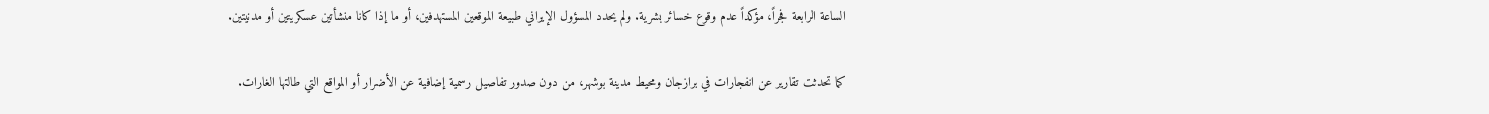الساعة الرابعة فجراً، مؤكداً عدم وقوع خسائر بشرية. ولم يحدد المسؤول الإيراني طبيعة الموقعين المستهدفين، أو ما إذا كانا منشأتين عسكريتين أو مدنيتين.

كما تحدثت تقارير عن انفجارات في برازجان ومحيط مدينة بوشهر، من دون صدور تفاصيل رسمية إضافية عن الأضرار أو المواقع التي طالتها الغارات.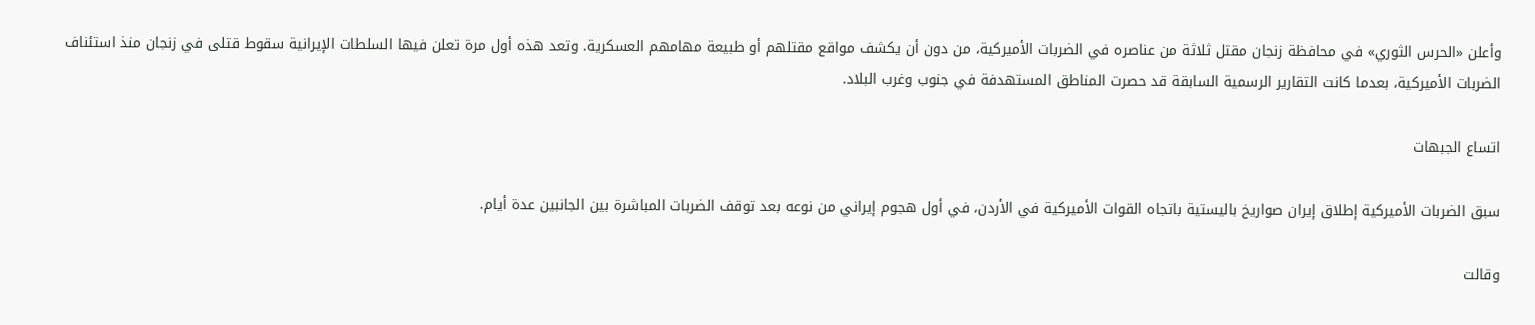وأعلن «الحرس الثوري» في محافظة زنجان مقتل ثلاثة من عناصره في الضربات الأميركية، من دون أن يكشف مواقع مقتلهم أو طبيعة مهامهم العسكرية. وتعد هذه أول مرة تعلن فيها السلطات الإيرانية سقوط قتلى في زنجان منذ استئناف الضربات الأميركية، بعدما كانت التقارير الرسمية السابقة قد حصرت المناطق المستهدفة في جنوب وغرب البلاد.

اتساع الجبهات

سبق الضربات الأميركية إطلاق إيران صواريخ باليستية باتجاه القوات الأميركية في الأردن، في أول هجوم إيراني من نوعه بعد توقف الضربات المباشرة بين الجانبين عدة أيام.

وقالت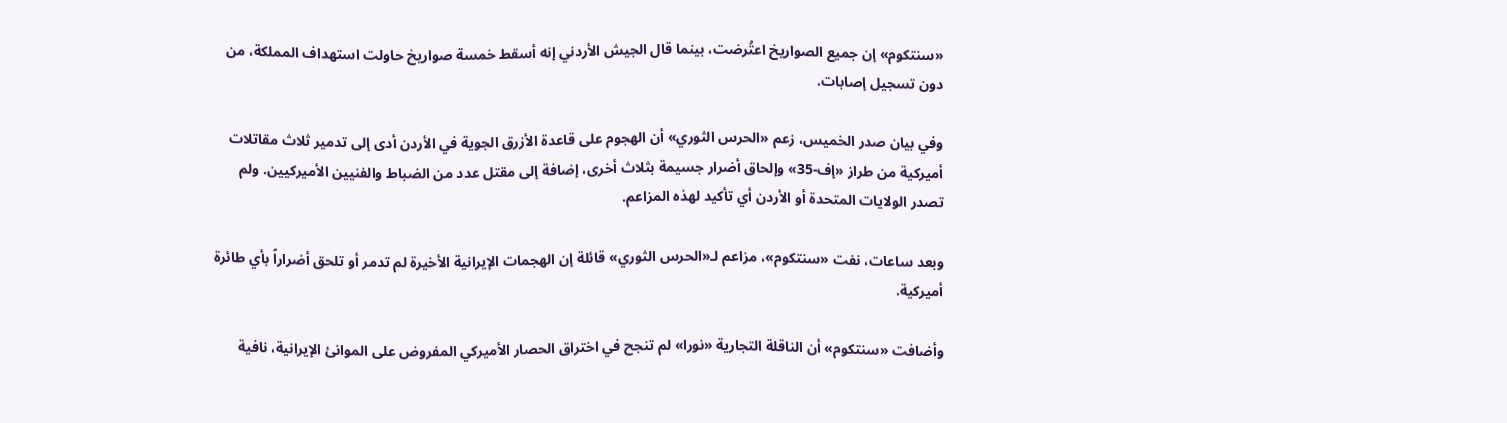«سنتكوم» إن جميع الصواريخ اعتُرضت، بينما قال الجيش الأردني إنه أسقط خمسة صواريخ حاولت استهداف المملكة، من دون تسجيل إصابات.

وفي بيان صدر الخميس، زعم «الحرس الثوري» أن الهجوم على قاعدة الأزرق الجوية في الأردن أدى إلى تدمير ثلاث مقاتلات أميركية من طراز «إف-35» وإلحاق أضرار جسيمة بثلاث أخرى، إضافة إلى مقتل عدد من الضباط والفنيين الأميركيين. ولم تصدر الولايات المتحدة أو الأردن أي تأكيد لهذه المزاعم.

وبعد ساعات، نفت «سنتكوم»، مزاعم لـ«الحرس الثوري» قائلة إن الهجمات الإيرانية الأخيرة لم تدمر أو تلحق أضراراً بأي طائرة أميركية.

وأضافت «سنتكوم» أن الناقلة التجارية «نورا» لم تنجح في اختراق الحصار الأميركي المفروض على الموانئ الإيرانية، نافية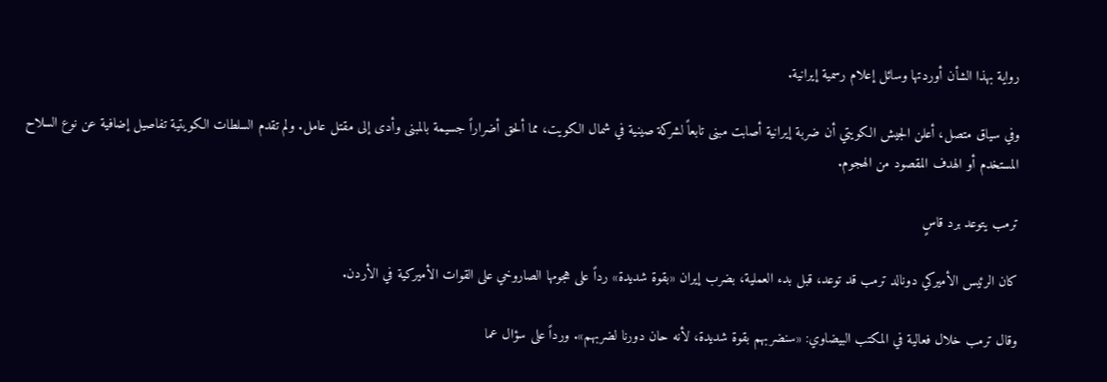رواية بهذا الشأن أوردتها وسائل إعلام رسمية إيرانية.

وفي سياق متصل، أعلن الجيش الكويتي أن ضربة إيرانية أصابت مبنى تابعاً لشركة صينية في شمال الكويت، مما ألحق أضراراً جسيمة بالمبنى وأدى إلى مقتل عامل. ولم تقدم السلطات الكويتية تفاصيل إضافية عن نوع السلاح المستخدم أو الهدف المقصود من الهجوم.

ترمب يتوعد برد قاسٍ

كان الرئيس الأميركي دونالد ترمب قد توعد، قبل بدء العملية، بضرب إيران «بقوة شديدة» رداً على هجومها الصاروخي على القوات الأميركية في الأردن.

وقال ترمب خلال فعالية في المكتب البيضاوي: «سنضربهم بقوة شديدة، لأنه حان دورنا لضربهم». ورداً على سؤال عما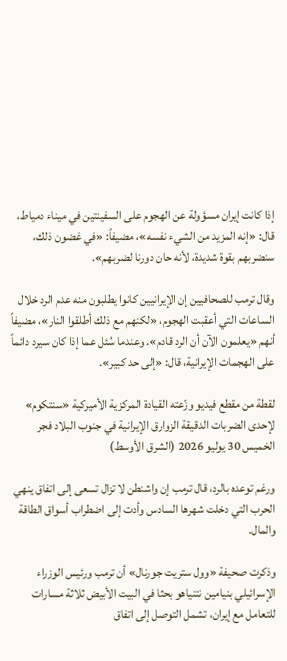إذا كانت إيران مسؤولة عن الهجوم على السفينتين في ميناء دمياط، قال: «إنه المزيد من الشيء نفسه»، مضيفاً: «في غضون ذلك، سنضربهم بقوة شديدة، لأنه حان دورنا لضربهم».

وقال ترمب للصحافيين إن الإيرانيين كانوا يطلبون منه عدم الرد خلال الساعات التي أعقبت الهجوم، «لكنهم مع ذلك أطلقوا النار»، مضيفاً أنهم «يعلمون الآن أن الرد قادم». وعندما سُئل عما إذا كان سيرد دائماً على الهجمات الإيرانية، قال: «إلى حد كبير».

لقطة من مقطع فيديو وزّعته القيادة المركزية الأميركية «سنتكوم» لإحدى الضربات الدقيقة الزوارق الإيرانية في جنوب البلاد فجر الخميس 30 يوليو 2026 (الشرق الأوسط)

ورغم توعده بالرد، قال ترمب إن واشنطن لا تزال تسعى إلى اتفاق ينهي الحرب التي دخلت شهرها السادس وأدت إلى اضطراب أسواق الطاقة والمال.

وذكرت صحيفة «وول ستريت جورنال» أن ترمب ورئيس الوزراء الإسرائيلي بنيامين نتنياهو بحثا في البيت الأبيض ثلاثة مسارات للتعامل مع إيران، تشمل التوصل إلى اتفاق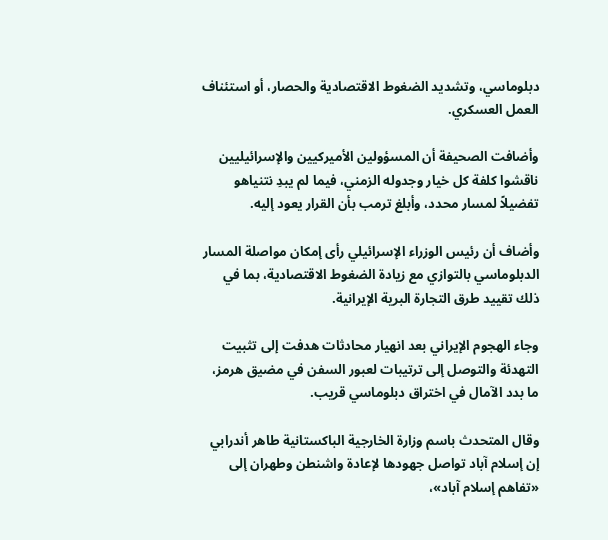دبلوماسي، وتشديد الضغوط الاقتصادية والحصار، أو استئناف العمل العسكري.

وأضافت الصحيفة أن المسؤولين الأميركيين والإسرائيليين ناقشوا كلفة كل خيار وجدوله الزمني، فيما لم يبدِ نتنياهو تفضيلاً لمسار محدد، وأبلغ ترمب بأن القرار يعود إليه.

وأضاف أن رئيس الوزراء الإسرائيلي رأى إمكان مواصلة المسار الدبلوماسي بالتوازي مع زيادة الضغوط الاقتصادية، بما في ذلك تقييد طرق التجارة البرية الإيرانية.

وجاء الهجوم الإيراني بعد انهيار محادثات هدفت إلى تثبيت التهدئة والتوصل إلى ترتيبات لعبور السفن في مضيق هرمز، ما بدد الآمال في اختراق دبلوماسي قريب.

وقال المتحدث باسم وزارة الخارجية الباكستانية طاهر أندرابي إن إسلام آباد تواصل جهودها لإعادة واشنطن وطهران إلى «تفاهم إسلام آباد»،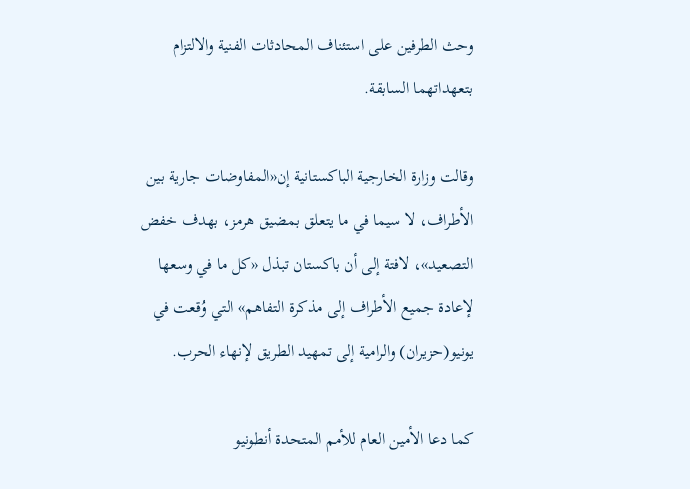وحث الطرفين على استئناف المحادثات الفنية والالتزام بتعهداتهما السابقة.

وقالت وزارة الخارجية الباكستانية إن«المفاوضات جارية بين الأطراف، لا سيما في ما يتعلق بمضيق هرمز، بهدف خفض التصعيد»، لافتة إلى أن باكستان تبذل «كل ما في وسعها لإعادة جميع الأطراف إلى مذكرة التفاهم» التي وُقعت في يونيو(حزيران) والرامية إلى تمهيد الطريق لإنهاء الحرب.

كما دعا الأمين العام للأمم المتحدة أنطونيو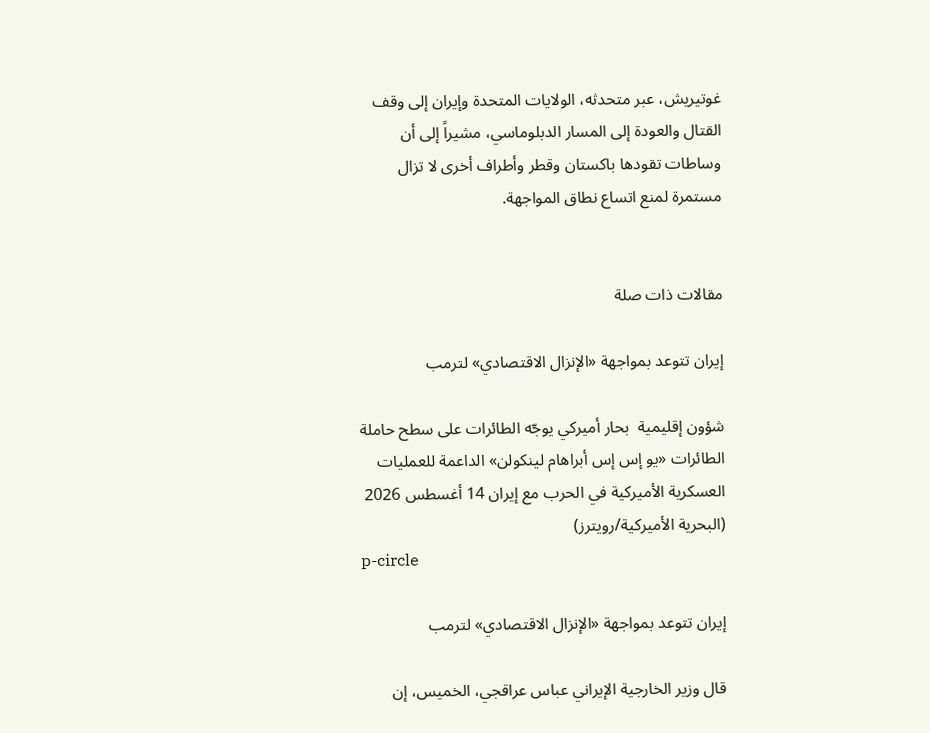غوتيريش، عبر متحدثه، الولايات المتحدة وإيران إلى وقف القتال والعودة إلى المسار الدبلوماسي، مشيراً إلى أن وساطات تقودها باكستان وقطر وأطراف أخرى لا تزال مستمرة لمنع اتساع نطاق المواجهة.


مقالات ذات صلة

إيران تتوعد بمواجهة «الإنزال الاقتصادي» لترمب

شؤون إقليمية  بحار أميركي يوجّه الطائرات على سطح حاملة الطائرات «يو إس إس أبراهام لينكولن» الداعمة للعمليات العسكرية الأميركية في الحرب مع إيران 14 أغسطس 2026 (البحرية الأميركية/رويترز)
p-circle

إيران تتوعد بمواجهة «الإنزال الاقتصادي» لترمب

قال وزير الخارجية الإيراني عباس عراقجي، الخميس، إن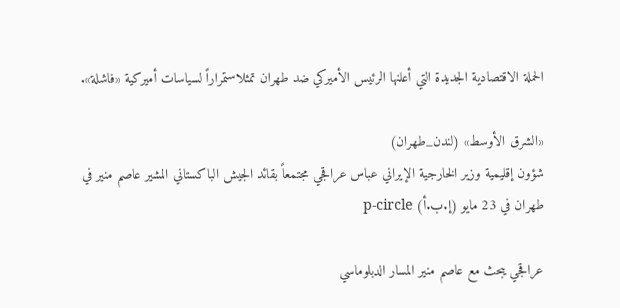الحملة الاقتصادية الجديدة التي أعلنها الرئيس الأميركي ضد طهران تمثلاستمراراً لسياسات أميركية «فاشلة».

«الشرق الأوسط» (لندن_طهران)
شؤون إقليمية وزير الخارجية الإيراني عباس عراقجي مجتمعاً بقائد الجيش الباكستاني المشير عاصم منير في طهران في 23 مايو (إ.ب.أ) p-circle

عراقجي يبحث مع عاصم منير المسار الدبلوماسي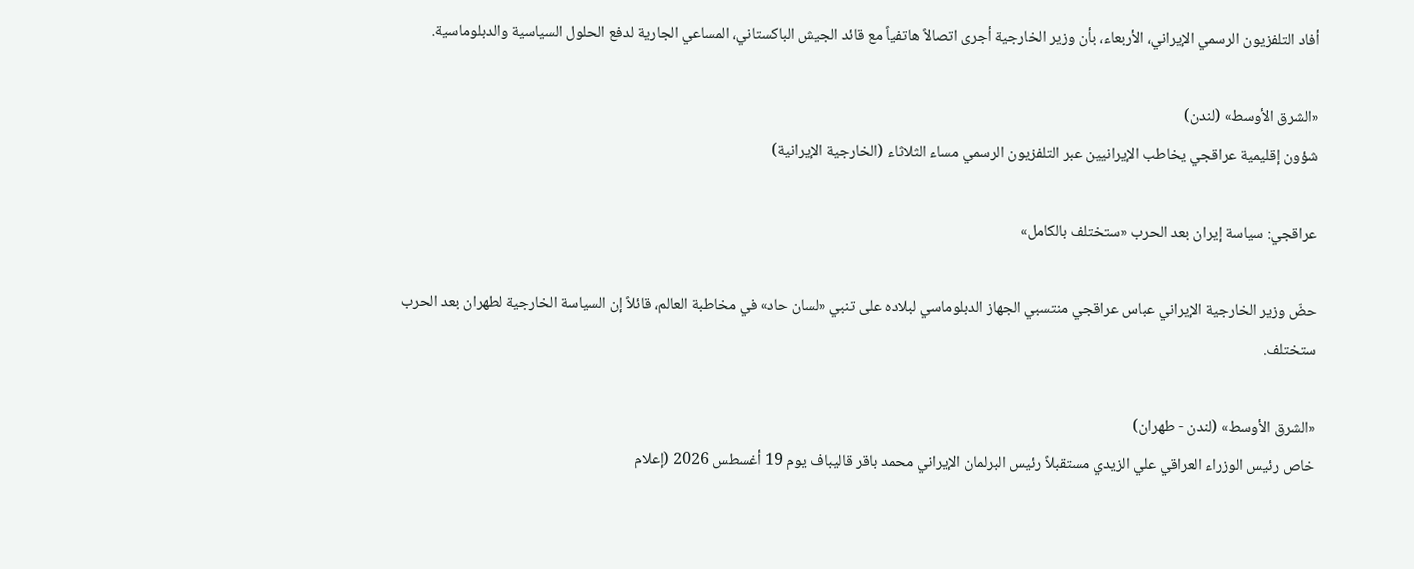أفاد التلفزيون الرسمي الإيراني، الأربعاء، بأن وزير الخارجية أجرى اتصالاً هاتفياً مع قائد الجيش الباكستاني، المساعي الجارية لدفع الحلول السياسية والدبلوماسية.

«الشرق الأوسط» (لندن)
شؤون إقليمية عراقجي يخاطب الإيرانيين عبر التلفزيون الرسمي مساء الثلاثاء (الخارجية الإيرانية)

عراقجي: سياسة إيران بعد الحرب «ستختلف بالكامل»

حضّ وزير الخارجية الإيراني عباس عراقجي منتسبي الجهاز الدبلوماسي لبلاده على تنبي «لسان حاد» في مخاطبة العالم، قائلاً إن السياسة الخارجية لطهران بعد الحرب ستختلف.

«الشرق الأوسط» (لندن - طهران)
خاص رئيس الوزراء العراقي علي الزيدي مستقبلاً رئيس البرلمان الإيراني محمد باقر قاليباف يوم 19 أغسطس 2026 (إعلام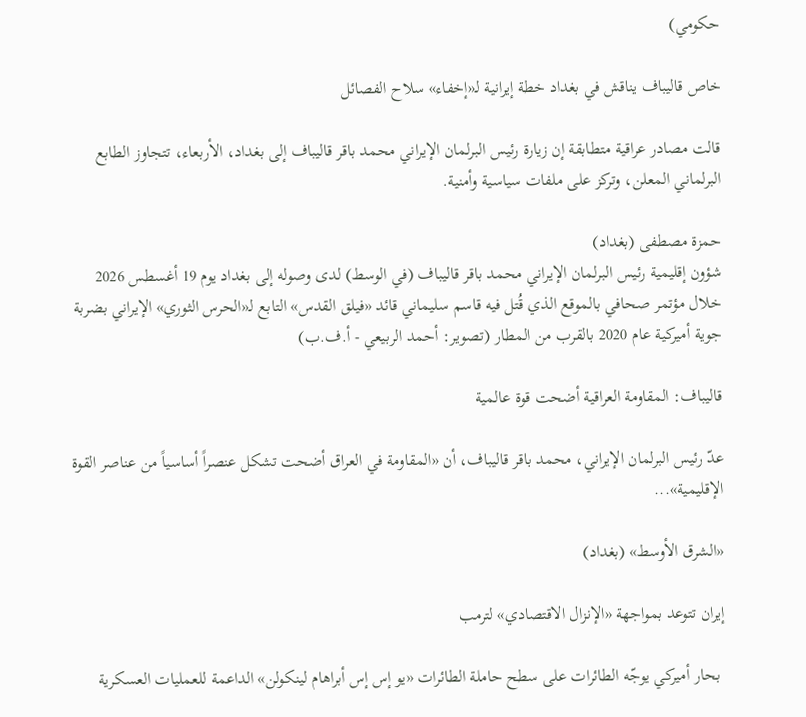حكومي)

خاص قاليباف يناقش في بغداد خطة إيرانية لـ«إخفاء» سلاح الفصائل

قالت مصادر عراقية متطابقة إن زيارة رئيس البرلمان الإيراني محمد باقر قاليباف إلى بغداد، الأربعاء، تتجاوز الطابع البرلماني المعلن، وتركز على ملفات سياسية وأمنية.

حمزة مصطفى (بغداد)
شؤون إقليمية رئيس البرلمان الإيراني محمد باقر قاليباف (في الوسط) لدى وصوله إلى بغداد يوم 19 أغسطس 2026 خلال مؤتمر صحافي بالموقع الذي قُتل فيه قاسم سليماني قائد «فيلق القدس» التابع لـ«الحرس الثوري» الإيراني بضربة جوية أميركية عام 2020 بالقرب من المطار (تصوير: أحمد الربيعي - أ.ف.ب)

قاليباف: المقاومة العراقية أضحت قوة عالمية

عدّ رئيس البرلمان الإيراني، محمد باقر قاليباف، أن «المقاومة في العراق أضحت تشكل عنصراً أساسياً من عناصر القوة الإقليمية»...

«الشرق الأوسط» (بغداد)

إيران تتوعد بمواجهة «الإنزال الاقتصادي» لترمب

 بحار أميركي يوجّه الطائرات على سطح حاملة الطائرات «يو إس إس أبراهام لينكولن» الداعمة للعمليات العسكرية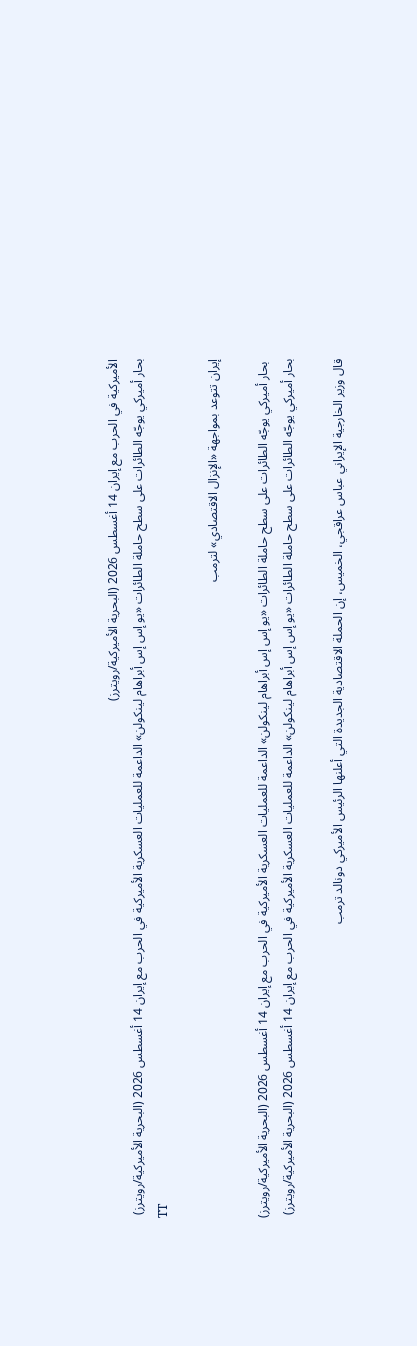الأميركية في الحرب مع إيران 14 أغسطس 2026 (البحرية الأميركية/رويترز)
بحار أميركي يوجّه الطائرات على سطح حاملة الطائرات «يو إس إس أبراهام لينكولن» الداعمة للعمليات العسكرية الأميركية في الحرب مع إيران 14 أغسطس 2026 (البحرية الأميركية/رويترز)
TT

إيران تتوعد بمواجهة «الإنزال الاقتصادي» لترمب

 بحار أميركي يوجّه الطائرات على سطح حاملة الطائرات «يو إس إس أبراهام لينكولن» الداعمة للعمليات العسكرية الأميركية في الحرب مع إيران 14 أغسطس 2026 (البحرية الأميركية/رويترز)
بحار أميركي يوجّه الطائرات على سطح حاملة الطائرات «يو إس إس أبراهام لينكولن» الداعمة للعمليات العسكرية الأميركية في الحرب مع إيران 14 أغسطس 2026 (البحرية الأميركية/رويترز)

قال وزير الخارجية الإيراني عباس عراقجي، الخميس، إن الحملة الاقتصادية الجديدة التي أعلنها الرئيس الأميركي دونالد ترمب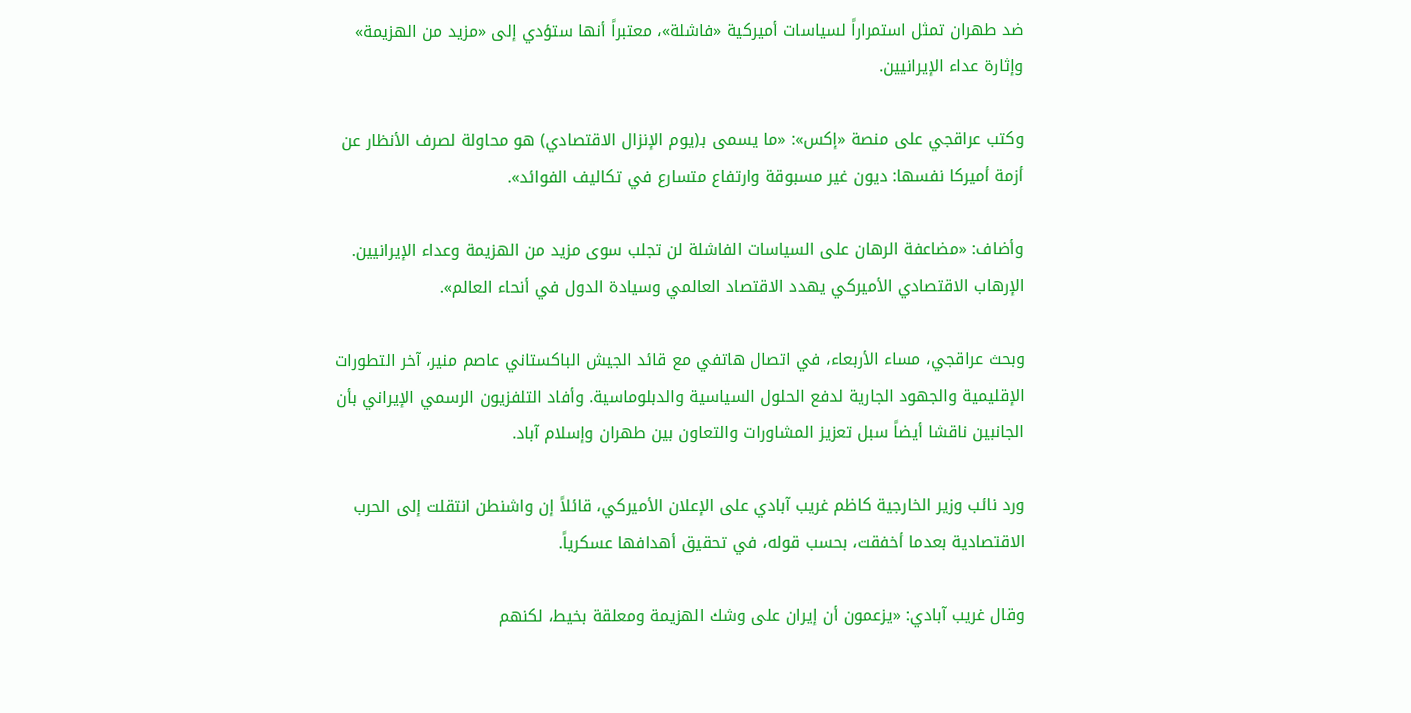ضد طهران تمثل استمراراً لسياسات أميركية «فاشلة»، معتبراً أنها ستؤدي إلى «مزيد من الهزيمة» وإثارة عداء الإيرانيين.

وكتب عراقجي على منصة «إكس»: «ما يسمى بـ(يوم الإنزال الاقتصادي) هو محاولة لصرف الأنظار عن أزمة أميركا نفسها: ديون غير مسبوقة وارتفاع متسارع في تكاليف الفوائد».

وأضاف: «مضاعفة الرهان على السياسات الفاشلة لن تجلب سوى مزيد من الهزيمة وعداء الإيرانيين. الإرهاب الاقتصادي الأميركي يهدد الاقتصاد العالمي وسيادة الدول في أنحاء العالم».

وبحث عراقجي، مساء الأربعاء، في اتصال هاتفي مع قائد الجيش الباكستاني عاصم منير، آخر التطورات الإقليمية والجهود الجارية لدفع الحلول السياسية والدبلوماسية. وأفاد التلفزيون الرسمي الإيراني بأن الجانبين ناقشا أيضاً سبل تعزيز المشاورات والتعاون بين طهران وإسلام آباد.

ورد نائب وزير الخارجية كاظم غريب آبادي على الإعلان الأميركي، قائلاً إن واشنطن انتقلت إلى الحرب الاقتصادية بعدما أخفقت، بحسب قوله، في تحقيق أهدافها عسكرياً.

وقال غريب آبادي: «يزعمون أن إيران على وشك الهزيمة ومعلقة بخيط، لكنهم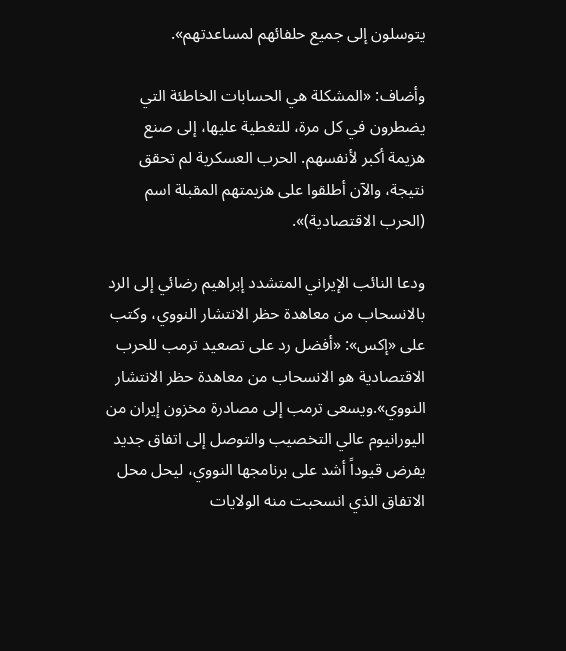يتوسلون إلى جميع حلفائهم لمساعدتهم».

وأضاف: «المشكلة هي الحسابات الخاطئة التي يضطرون في كل مرة، للتغطية عليها، إلى صنع هزيمة أكبر لأنفسهم. الحرب العسكرية لم تحقق نتيجة، والآن أطلقوا على هزيمتهم المقبلة اسم (الحرب الاقتصادية)».

ودعا النائب الإيراني المتشدد إبراهيم رضائي إلى الرد بالانسحاب من معاهدة حظر الانتشار النووي، وكتب على «إكس»: «أفضل رد على تصعيد ترمب للحرب الاقتصادية هو الانسحاب من معاهدة حظر الانتشار النووي».ويسعى ترمب إلى مصادرة مخزون إيران من اليورانيوم عالي التخصيب والتوصل إلى اتفاق جديد يفرض قيوداً أشد على برنامجها النووي، ليحل محل الاتفاق الذي انسحبت منه الولايات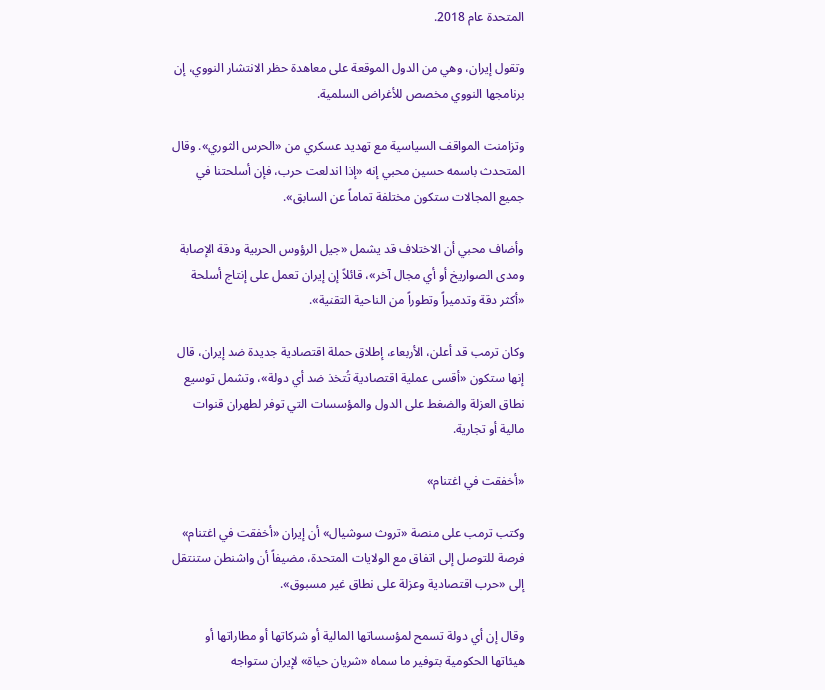المتحدة عام 2018.

وتقول إيران، وهي من الدول الموقعة على معاهدة حظر الانتشار النووي، إن برنامجها النووي مخصص للأغراض السلمية.

وتزامنت المواقف السياسية مع تهديد عسكري من «الحرس الثوري». وقال المتحدث باسمه حسين محبي إنه «إذا اندلعت حرب، فإن أسلحتنا في جميع المجالات ستكون مختلفة تماماً عن السابق».

وأضاف محبي أن الاختلاف قد يشمل «جيل الرؤوس الحربية ودقة الإصابة ومدى الصواريخ أو أي مجال آخر»، قائلاً إن إيران تعمل على إنتاج أسلحة «أكثر دقة وتدميراً وتطوراً من الناحية التقنية».

وكان ترمب قد أعلن، الأربعاء، إطلاق حملة اقتصادية جديدة ضد إيران، قال إنها ستكون «أقسى عملية اقتصادية تُتخذ ضد أي دولة»، وتشمل توسيع نطاق العزلة والضغط على الدول والمؤسسات التي توفر لطهران قنوات مالية أو تجارية.

«أخفقت في اغتنام»

وكتب ترمب على منصة «تروث سوشيال» أن إيران «أخفقت في اغتنام» فرصة للتوصل إلى اتفاق مع الولايات المتحدة، مضيفاً أن واشنطن ستنتقل إلى «حرب اقتصادية وعزلة على نطاق غير مسبوق».

وقال إن أي دولة تسمح لمؤسساتها المالية أو شركاتها أو مطاراتها أو هيئاتها الحكومية بتوفير ما سماه «شريان حياة» لإيران ستواجه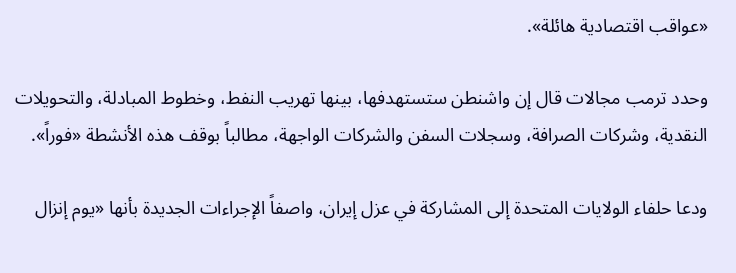«عواقب اقتصادية هائلة».

وحدد ترمب مجالات قال إن واشنطن ستستهدفها، بينها تهريب النفط، وخطوط المبادلة، والتحويلات النقدية، وشركات الصرافة، وسجلات السفن والشركات الواجهة، مطالباً بوقف هذه الأنشطة «فوراً».

ودعا حلفاء الولايات المتحدة إلى المشاركة في عزل إيران، واصفاً الإجراءات الجديدة بأنها «يوم إنزال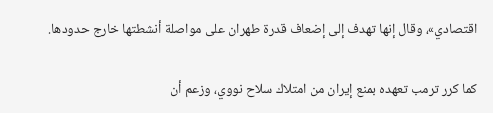اقتصادي»، وقال إنها تهدف إلى إضعاف قدرة طهران على مواصلة أنشطتها خارج حدودها.

كما كرر ترمب تعهده بمنع إيران من امتلاك سلاح نووي، وزعم أن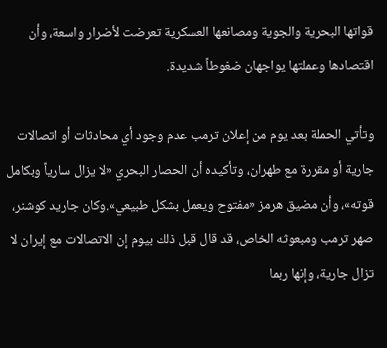قواتها البحرية والجوية ومصانعها العسكرية تعرضت لأضرار واسعة، وأن اقتصادها وعملتها يواجهان ضغوطاً شديدة.

وتأتي الحملة بعد يوم من إعلان ترمب عدم وجود أي محادثات أو اتصالات جارية أو مقررة مع طهران، وتأكيده أن الحصار البحري «لا يزال سارياً وبكامل قوته»، وأن مضيق هرمز «مفتوح ويعمل بشكل طبيعي».وكان جاريد كوشنر، صهر ترمب ومبعوثه الخاص، قد قال قبل ذلك بيوم إن الاتصالات مع إيران لا تزال جارية، وإنها ربما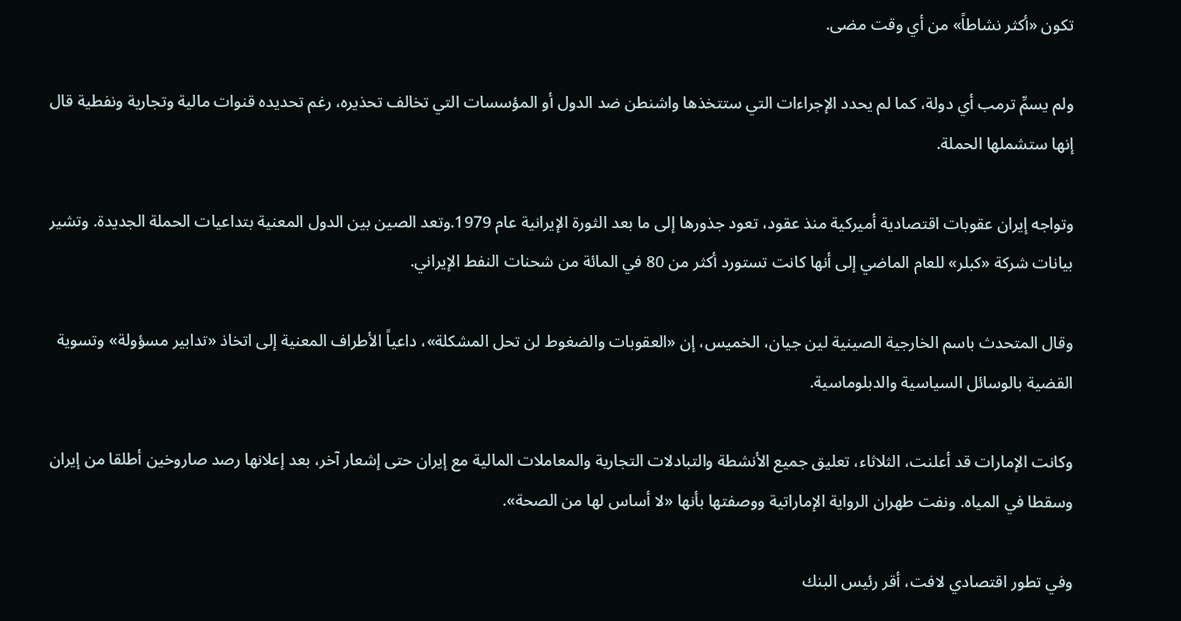تكون «أكثر نشاطاً» من أي وقت مضى.

ولم يسمِّ ترمب أي دولة، كما لم يحدد الإجراءات التي ستتخذها واشنطن ضد الدول أو المؤسسات التي تخالف تحذيره، رغم تحديده قنوات مالية وتجارية ونفطية قال إنها ستشملها الحملة.

وتواجه إيران عقوبات اقتصادية أميركية منذ عقود، تعود جذورها إلى ما بعد الثورة الإيرانية عام 1979.وتعد الصين بين الدول المعنية بتداعيات الحملة الجديدة. وتشير بيانات شركة «كبلر» للعام الماضي إلى أنها كانت تستورد أكثر من 80 في المائة من شحنات النفط الإيراني.

وقال المتحدث باسم الخارجية الصينية لين جيان، الخميس، إن «العقوبات والضغوط لن تحل المشكلة»، داعياً الأطراف المعنية إلى اتخاذ «تدابير مسؤولة» وتسوية القضية بالوسائل السياسية والدبلوماسية.

وكانت الإمارات قد أعلنت، الثلاثاء، تعليق جميع الأنشطة والتبادلات التجارية والمعاملات المالية مع إيران حتى إشعار آخر، بعد إعلانها رصد صاروخين أطلقا من إيران وسقطا في المياه. ونفت طهران الرواية الإماراتية ووصفتها بأنها «لا أساس لها من الصحة».

وفي تطور اقتصادي لافت، أقر رئيس البنك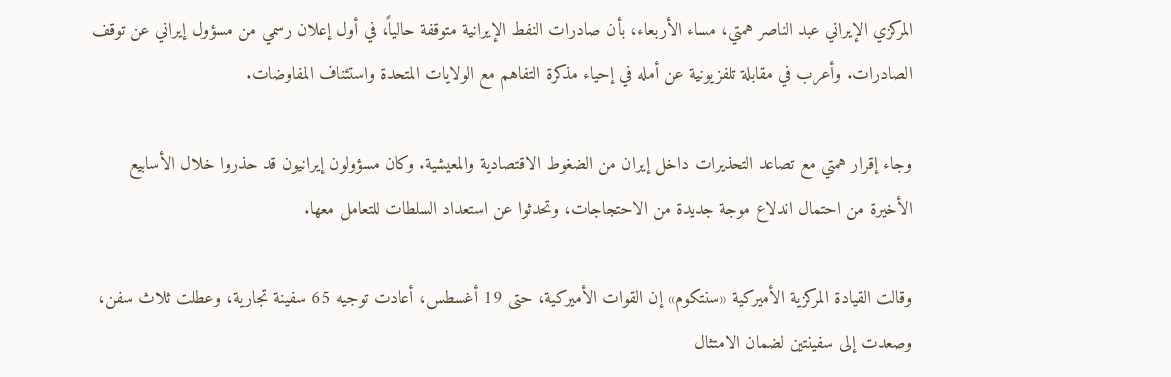المركزي الإيراني عبد الناصر همتي، مساء الأربعاء، بأن صادرات النفط الإيرانية متوقفة حالياً، في أول إعلان رسمي من مسؤول إيراني عن توقف الصادرات. وأعرب في مقابلة تلفزيونية عن أمله في إحياء مذكرة التفاهم مع الولايات المتحدة واستئناف المفاوضات.

وجاء إقرار همتي مع تصاعد التحذيرات داخل إيران من الضغوط الاقتصادية والمعيشية. وكان مسؤولون إيرانيون قد حذروا خلال الأسابيع الأخيرة من احتمال اندلاع موجة جديدة من الاحتجاجات، وتحدثوا عن استعداد السلطات للتعامل معها.

وقالت القيادة المركزية الأميركية «سنتكوم» إن القوات الأميركية، حتى 19 أغسطس، أعادت توجيه 65 سفينة تجارية، وعطلت ثلاث سفن، وصعدت إلى سفينتين لضمان الامتثال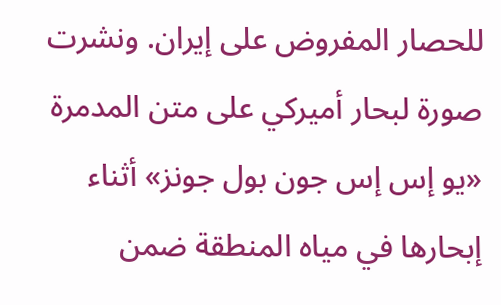للحصار المفروض على إيران. ونشرت صورة لبحار أميركي على متن المدمرة «يو إس إس جون بول جونز» أثناء إبحارها في مياه المنطقة ضمن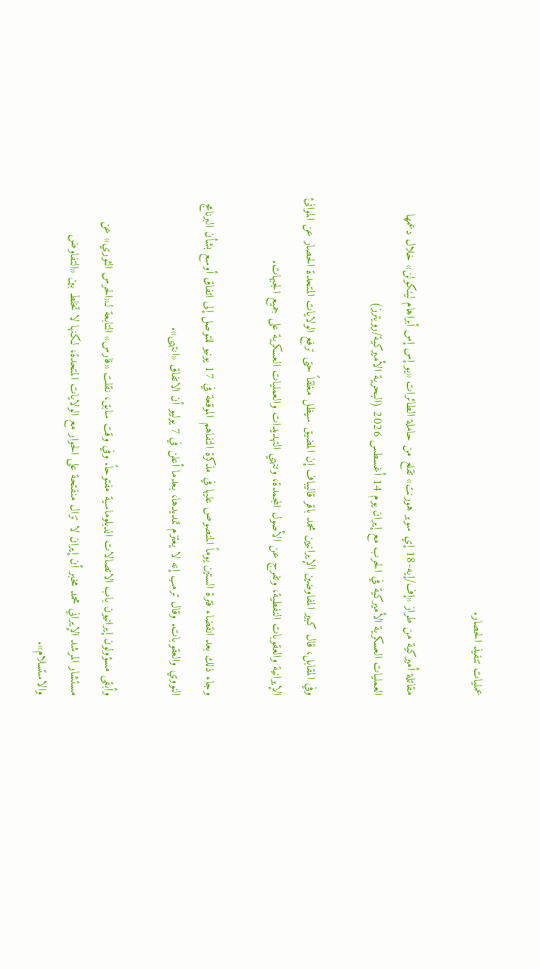عمليات تنفيذ الحصار.

مقاتلة أميركية من طراز «إف/إيه-18 إي سوبر هورنت» تقلع من حاملة الطائرات «يو إس إس أبراهام لينكولن» خلال دعمها العمليات العسكرية الأميركية في الحرب مع إيران يوم 14 أغسطس 2026 (البحرية الأميركية/رويترز)

وفي المقابل، قال كبير المفاوضين الإيرانيين محمد باقر قاليباف إن المضيق سيظل مغلقاً حتى ترفع الولايات المتحدة الحصار عن الموانئ الإيرانية والعقوبات النفطية، وتفرج عن الأصول المجمدة، وتنهي التهديدات والعمليات العسكرية على جميع الجبهات.

وجاء ذلك بعد انقضاء فترة الستين يوماً المنصوص عليها في مذكرة التفاهم الموقعة في 17 يونيو للتوصل إلى اتفاق أوسع بشأن البرنامج النووي والعقوبات. وقال ترمب إنه لا يعتزم تمديدها، بعدما أعلن في 7 يوليو أن الاتفاق «انتهى».

وأبقى مسؤولون إيرانيون باب الاتصالات الدبلوماسية مفتوحاً. وفي وقت سابق، نقلت «فارس» التابعة لـ«الحرس الثوري» عن مستشار المرشد الإيراني محمد مخبر أن إيران لا تزال منفتحة على الحوار مع الولايات المتحدة، لكنها لا تخلط بين «التفاوض والاستسلام».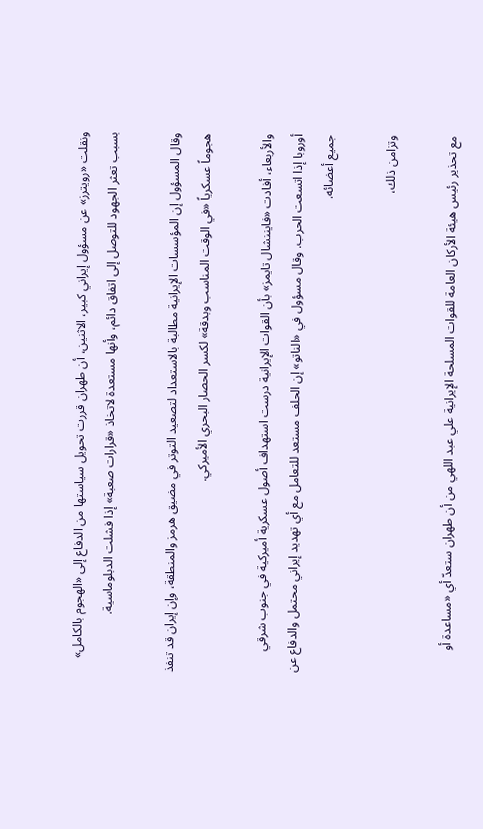ونقلت «رويترز» عن مسؤول إيراني كبير، الاثنين، أن طهران قررت تحويل سياستها من الدفاع إلى «الهجوم بالكامل» بسبب تعثر الجهود للتوصل إلى اتفاق دائم، وأنها مستعدة لاتخاذ «قرارات صعبة» إذا فشلت الدبلوماسية.

وقال المسؤول إن المؤسسات الإيرانية مطالبة بالاستعداد لتصعيد التوتر في مضيق هرمز والمنطقة، وإن إيران قد تنفذ هجوماً عسكرياً «في الوقت المناسب وبدقة» لكسر الحصار البحري الأميركي.

والأربعاء، أفادت «فايننشال تايمز» بأن القوات الإيرانية درست استهداف أصول عسكرية أميركية في جنوب شرقي أوروبا إذا اتسعت الحرب. وقال مسؤول في «الناتو» إن الحلف مستعد للتعامل مع أي تهديد إيراني محتمل والدفاع عن جميع أعضائه.

وتزامن ذلك،

مع تحذير رئيس هيئة الأركان العامة للقوات المسلحة الإيرانية علي عبد اللهي من أن طهران ستعدّ أي «مساعدة أو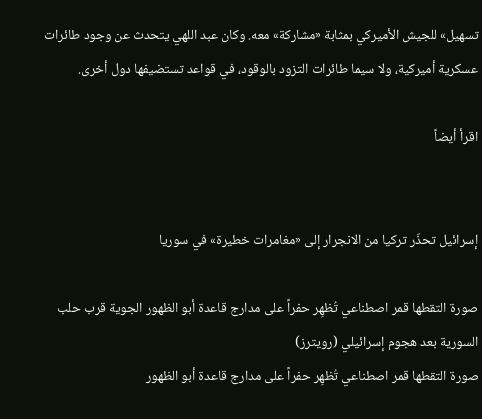تسهيل» للجيش الأميركي بمثابة «مشاركة» معه. وكان عبد اللهي يتحدث عن وجود طائرات عسكرية أميركية، ولا سيما طائرات التزود بالوقود، في قواعد تستضيفها دول أخرى.

اقرأ أيضاً


إسرائيل تحذّر تركيا من الانجرار إلى «مغامرات خطيرة» في سوريا

صورة التقطها قمر اصطناعي تُظهِر حفراً على مدارج قاعدة أبو الظهور الجوية قرب حلب السورية بعد هجوم إسرائيلي (رويترز)
صورة التقطها قمر اصطناعي تُظهِر حفراً على مدارج قاعدة أبو الظهور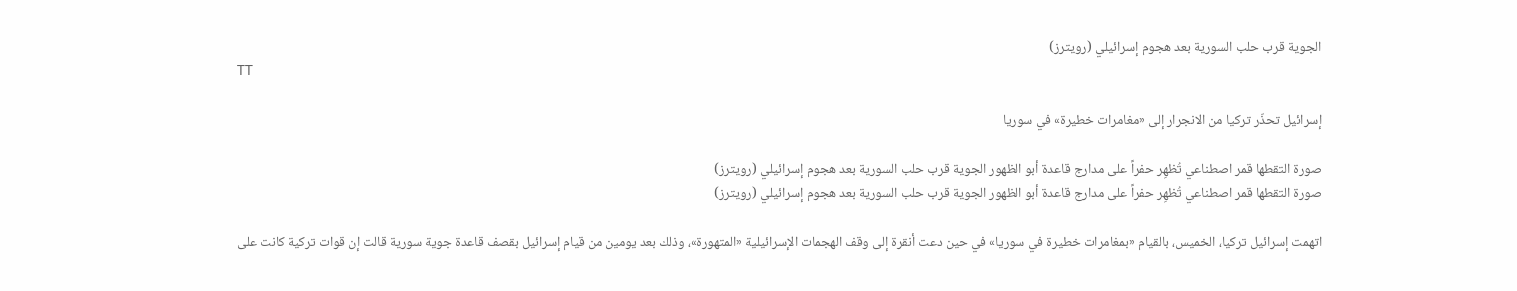الجوية قرب حلب السورية بعد هجوم إسرائيلي (رويترز)
TT

إسرائيل تحذّر تركيا من الانجرار إلى «مغامرات خطيرة» في سوريا

صورة التقطها قمر اصطناعي تُظهِر حفراً على مدارج قاعدة أبو الظهور الجوية قرب حلب السورية بعد هجوم إسرائيلي (رويترز)
صورة التقطها قمر اصطناعي تُظهِر حفراً على مدارج قاعدة أبو الظهور الجوية قرب حلب السورية بعد هجوم إسرائيلي (رويترز)

اتهمت إسرائيل تركيا، الخميس، بالقيام «بمغامرات خطيرة في سوريا» في حين دعت أنقرة إلى وقف الهجمات الإسرائيلية «المتهورة»، وذلك بعد يومين من قيام إسرائيل بقصف قاعدة جوية سورية قالت إن قوات تركية كانت على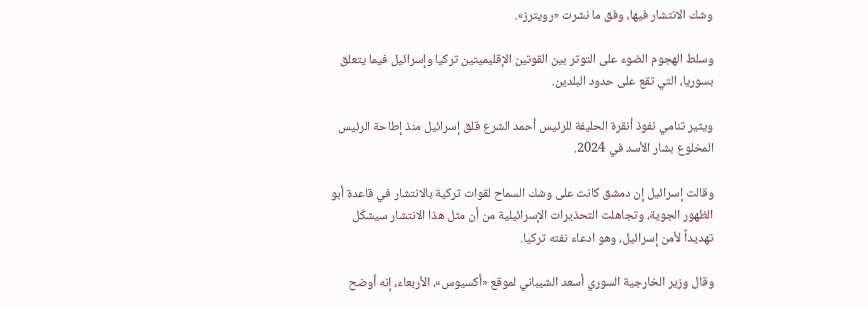وشك الانتشار فيها، وفق ما نشرت «رويترز».

وسلط الهجوم الضوء على التوتر بين القوتين الإقليميتين تركيا وإسرائيل فيما يتعلق بسوريا، التي تقع على حدود البلدين.

ويثير تنامي نفوذ أنقرة الحليفة للرئيس أحمد الشرع قلق إسرائيل منذ إطاحة الرئيس المخلوع بشار الأسد في 2024.

وقالت إسرائيل إن دمشق كانت على وشك السماح لقوات تركية بالانتشار في قاعدة أبو الظهور الجوية، وتجاهلت التحذيرات الإسرائيلية من أن مثل هذا الانتشار سيشكّل تهديداً لأمن إسرائيل، وهو ادعاء نفته تركيا.

وقال وزير الخارجية السوري أسعد الشيباني لموقع «أكسيوس»، الأربعاء، إنه أوضح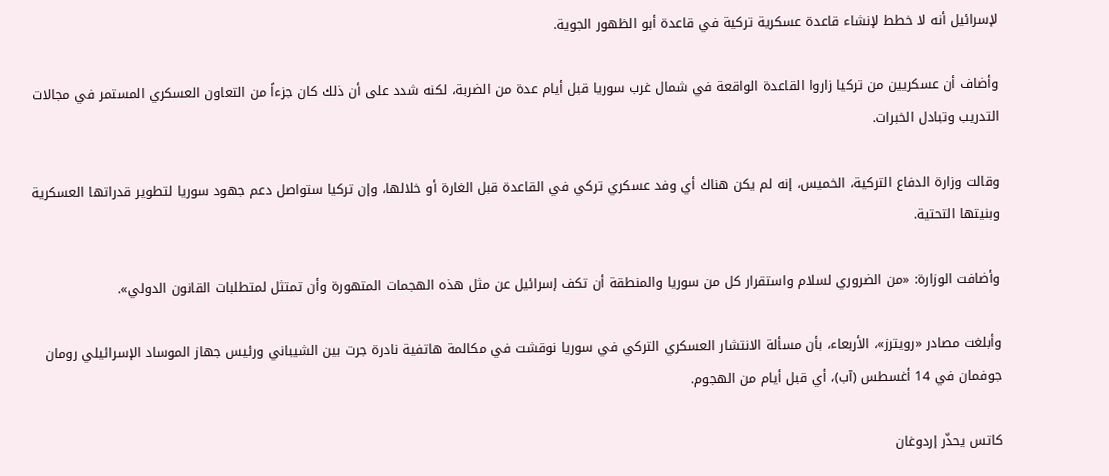لإسرائيل أنه لا خطط لإنشاء قاعدة عسكرية تركية في قاعدة أبو الظهور الجوية.

وأضاف أن عسكريين من تركيا زاروا القاعدة الواقعة في شمال غرب سوريا قبل ‌أيام عدة من الضربة، ‌لكنه شدد على أن ذلك كان جزءاً من التعاون العسكري المستمر في مجالات التدريب وتبادل ‌الخبرات.

وقالت وزارة الدفاع التركية، الخميس، إنه لم يكن هناك أي وفد عسكري تركي في القاعدة قبل الغارة أو خلالها، وإن تركيا ستواصل دعم جهود سوريا لتطوير قدراتها العسكرية وبنيتها التحتية.

وأضافت الوزارة: «من الضروري لسلام واستقرار كل من سوريا والمنطقة أن تكف إسرائيل عن مثل هذه الهجمات المتهورة وأن تمتثل لمتطلبات القانون الدولي».

وأبلغت مصادر «رويترز»، الأربعاء، بأن مسألة الانتشار العسكري التركي في سوريا نوقشت في مكالمة هاتفية نادرة جرت بين الشيباني ورئيس جهاز الموساد الإسرائيلي رومان جوفمان في 14 أغسطس (آب)، أي قبل أيام من الهجوم.

كاتس يحذّر إردوغان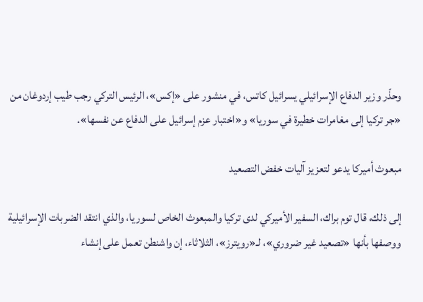وحذّر وزير الدفاع الإسرائيلي يسرائيل كاتس، في منشور على «إكس»، الرئيس التركي رجب طيب إردوغان من «جر تركيا إلى مغامرات خطيرة في سوريا» و«اختبار عزم إسرائيل على الدفاع عن نفسها».

مبعوث أميركا يدعو لتعزيز آليات خفض التصعيد

إلى ذلك، قال توم براك، السفير الأميركي لدى تركيا والمبعوث الخاص لسوريا، والذي انتقد الضربات الإسرائيلية ووصفها بأنها «تصعيد غير ضروري»، لـ«رويترز»، الثلاثاء، إن واشنطن تعمل على إنشاء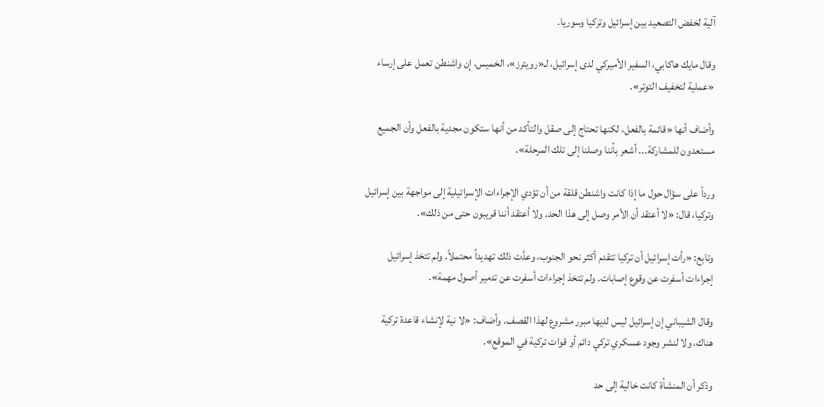آلية لخفض التصعيد بين إسرائيل وتركيا وسوريا.

وقال مايك هاكابي، السفير الأميركي لدى إسرائيل، لـ«رويترز»، الخميس، إن واشنطن تعمل على إرساء «عملية لتخفيف التوتر».

وأضاف أنها «قائمة بالفعل، لكنها تحتاج إلى صقل والتأكد من أنها ستكون مجدية بالفعل وأن الجميع مستعدون للمشاركة... أشعر بأننا وصلنا إلى تلك المرحلة».

ورداً على سؤال حول ما إذا كانت واشنطن قلقة من أن تؤدي الإجراءات الإسرائيلية إلى مواجهة بين إسرائيل وتركيا، قال: «لا أعتقد أن الأمر وصل إلى هذا الحد. ولا أعتقد أننا قريبون حتى من ذلك».

وتابع: «رأت إسرائيل أن تركيا تتقدم أكثر نحو الجنوب، وعدَّت ذلك تهديداً محتملاً. ولم تتخذ إسرائيل إجراءات أسفرت عن وقوع إصابات. ولم تتخذ إجراءات أسفرت عن تدمير أصول مهمة».

وقال الشيباني إن إسرائيل ليس لديها مبرر مشروع لهذا القصف. وأضاف: «لا نية لإنشاء قاعدة تركية هناك، ولا لنشر وجود عسكري تركي دائم أو قوات تركية في الموقع».

وذكر أن المنشأة كانت خالية إلى حد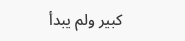كبير ولم يبدأ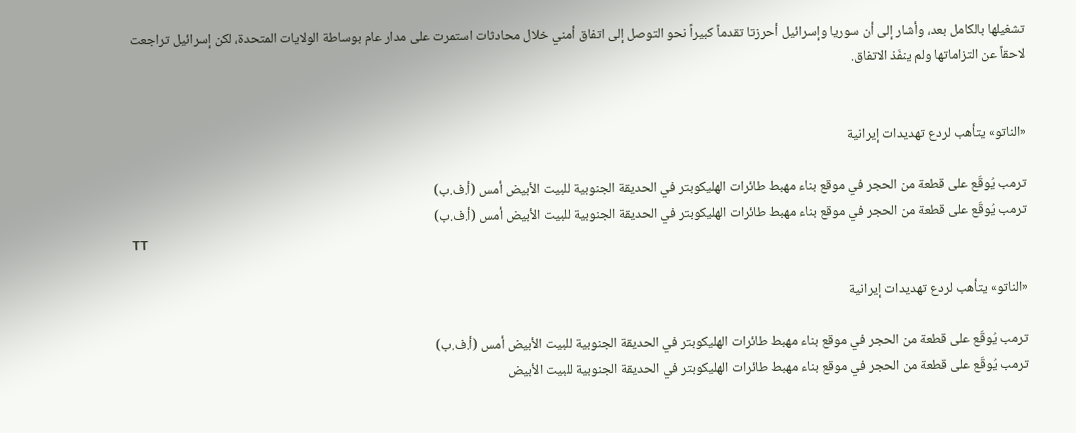تشغيلها بالكامل بعد، وأشار إلى أن سوريا وإسرائيل أحرزتا تقدماً كبيراً نحو التوصل إلى اتفاق أمني خلال محادثات استمرت على مدار عام بوساطة الولايات المتحدة، لكن إسرائيل تراجعت لاحقاً عن التزاماتها ولم ينفَذ الاتفاق.


«الناتو» يتأهب لردع تهديدات إيرانية

ترمب يُوقّع على قطعة من الحجر في موقع بناء مهبط طائرات الهليكوبتر في الحديقة الجنوبية للبيت الأبيض أمس (أ.ف.ب)
ترمب يُوقّع على قطعة من الحجر في موقع بناء مهبط طائرات الهليكوبتر في الحديقة الجنوبية للبيت الأبيض أمس (أ.ف.ب)
TT

«الناتو» يتأهب لردع تهديدات إيرانية

ترمب يُوقّع على قطعة من الحجر في موقع بناء مهبط طائرات الهليكوبتر في الحديقة الجنوبية للبيت الأبيض أمس (أ.ف.ب)
ترمب يُوقّع على قطعة من الحجر في موقع بناء مهبط طائرات الهليكوبتر في الحديقة الجنوبية للبيت الأبيض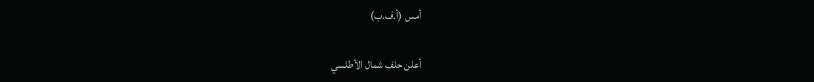أمس (أ.ف.ب)

أعلن حلف شمال الأطلسي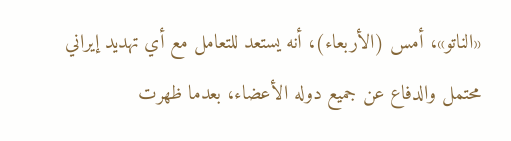«الناتو»، أمس (الأربعاء)، أنه يستعد للتعامل مع أي تهديد إيراني محتمل والدفاع عن جميع دوله الأعضاء، بعدما ظهرت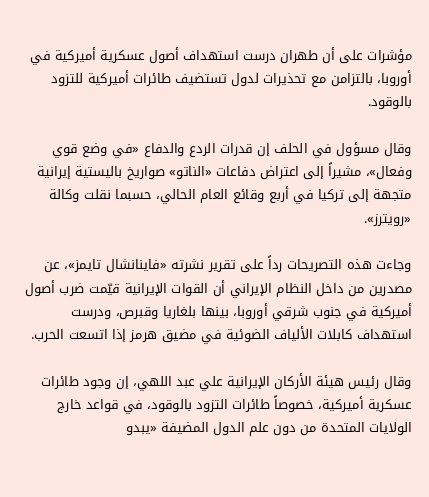مؤشرات على أن طهران درست استهداف أصول عسكرية أميركية في أوروبا، بالتزامن مع تحذيرات لدول تستضيف طائرات أميركية للتزود بالوقود.

وقال مسؤول في الحلف إن قدرات الردع والدفاع «في وضع قوي وفعال»، مشيراً إلى اعتراض دفاعات «الناتو» صواريخ باليستية إيرانية متجهة إلى تركيا في أربع وقائع العام الحالي، حسبما نقلت وكالة «رويترز».

وجاءت هذه التصريحات رداً على تقرير نشرته «فاينانشال تايمز»، عن مصدرين من داخل النظام الإيراني أن القوات الإيرانية قيّمت ضرب أصول أميركية في جنوب شرقي أوروبا، بينها بلغاريا وقبرص، ودرست استهداف كابلات الألياف الضوئية في مضيق هرمز إذا اتسعت الحرب.

وقال رئيس هيئة الأركان الإيرانية علي عبد اللهي، إن وجود طائرات عسكرية أميركية، خصوصاً طائرات التزود بالوقود، في قواعد خارج الولايات المتحدة من دون علم الدول المضيفة «يبدو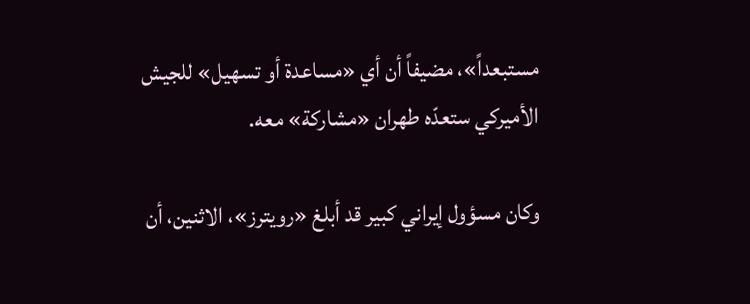مستبعداً»، مضيفاً أن أي «مساعدة أو تسهيل» للجيش الأميركي ستعدّه طهران «مشاركة» معه.

وكان مسؤول إيراني كبير قد أبلغ «رويترز»، الاثنين، أن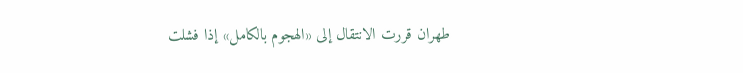طهران قررت الانتقال إلى «الهجوم بالكامل» إذا فشلت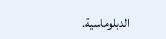الدبلوماسية.